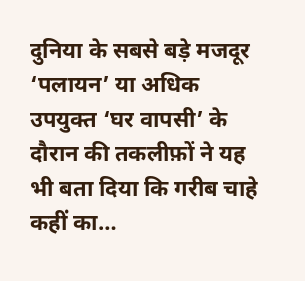दुनिया के सबसे बड़े मजदूर ‘पलायन’ या अधिक उपयुक्त ‘घर वापसी’ के दौरान की तकलीफ़ों ने यह भी बता दिया कि गरीब चाहे कहीं का…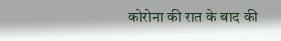कोरोना की रात के बाद की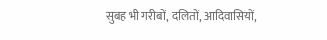सुबह भी गरीबों, दलितों, आदिवासियों,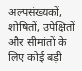अल्पसंख्यकों, शोषितों, उपेक्षितों और सीमांतों के लिए कोई बड़ी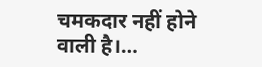चमकदार नहीं होने वाली है।…